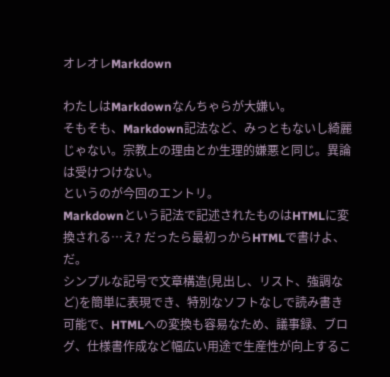オレオレMarkdown

わたしはMarkdownなんちゃらが大嫌い。
そもそも、Markdown記法など、みっともないし綺麗じゃない。宗教上の理由とか生理的嫌悪と同じ。異論は受けつけない。
というのが今回のエントリ。
Markdownという記法で記述されたものはHTMLに変換される…え? だったら最初っからHTMLで書けよ、だ。
シンプルな記号で文章構造(見出し、リスト、強調など)を簡単に表現でき、特別なソフトなしで読み書き可能で、HTMLへの変換も容易なため、議事録、ブログ、仕様書作成など幅広い用途で生産性が向上するこ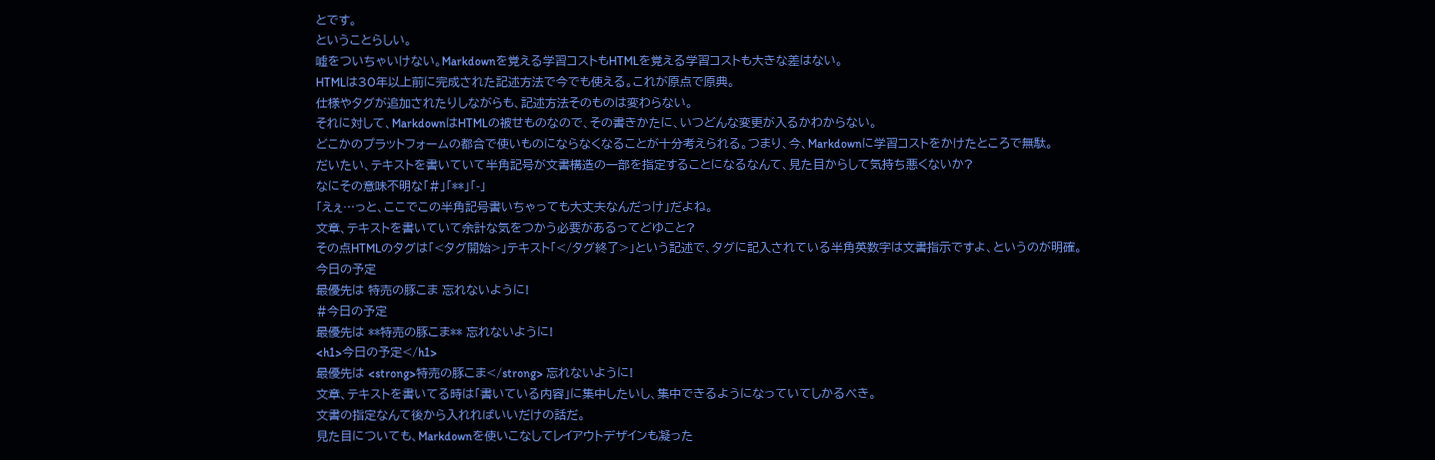とです。
ということらしい。
嘘をついちゃいけない。Markdownを覚える学習コストもHTMLを覚える学習コストも大きな差はない。
HTMLは30年以上前に完成された記述方法で今でも使える。これが原点で原典。
仕様やタグが追加されたりしながらも、記述方法そのものは変わらない。
それに対して、MarkdownはHTMLの被せものなので、その書きかたに、いつどんな変更が入るかわからない。
どこかのプラットフォームの都合で使いものにならなくなることが十分考えられる。つまり、今、Markdownに学習コストをかけたところで無駄。
だいたい、テキストを書いていて半角記号が文書構造の一部を指定することになるなんて、見た目からして気持ち悪くないか?
なにその意味不明な「#」「**」「-」
「えぇ…っと、ここでこの半角記号書いちゃっても大丈夫なんだっけ」だよね。
文章、テキストを書いていて余計な気をつかう必要があるってどゆこと?
その点HTMLのタグは「<タグ開始>」テキスト「</タグ終了>」という記述で、タグに記入されている半角英数字は文書指示ですよ、というのが明確。
今日の予定
最優先は 特売の豚こま 忘れないように!
#今日の予定
最優先は **特売の豚こま** 忘れないように!
<h1>今日の予定</h1>
最優先は <strong>特売の豚こま</strong> 忘れないように!
文章、テキストを書いてる時は「書いている内容」に集中したいし、集中できるようになっていてしかるべき。
文書の指定なんて後から入れればいいだけの話だ。
見た目についても、Markdownを使いこなしてレイアウトデザインも凝った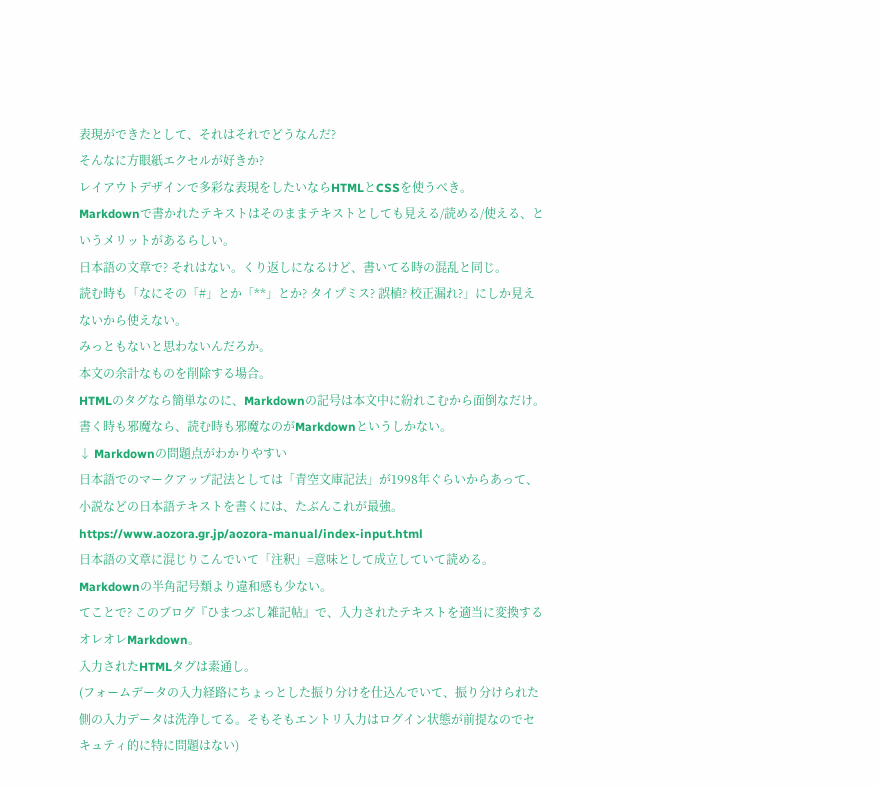表現ができたとして、それはそれでどうなんだ?
そんなに方眼紙エクセルが好きか?
レイアウトデザインで多彩な表現をしたいならHTMLとCSSを使うべき。
Markdownで書かれたテキストはそのままテキストとしても見える/読める/使える、というメリットがあるらしい。
日本語の文章で? それはない。くり返しになるけど、書いてる時の混乱と同じ。
読む時も「なにその「#」とか「**」とか? タイプミス? 誤植? 校正漏れ?」にしか見えないから使えない。
みっともないと思わないんだろか。
本文の余計なものを削除する場合。
HTMLのタグなら簡単なのに、Markdownの記号は本文中に紛れこむから面倒なだけ。
書く時も邪魔なら、読む時も邪魔なのがMarkdownというしかない。
↓ Markdownの問題点がわかりやすい
日本語でのマークアップ記法としては「青空文庫記法」が1998年ぐらいからあって、小説などの日本語テキストを書くには、たぶんこれが最強。
https://www.aozora.gr.jp/aozora-manual/index-input.html
日本語の文章に混じりこんでいて「注釈」=意味として成立していて読める。Markdownの半角記号類より違和感も少ない。
てことで? このブログ『ひまつぶし雑記帖』で、入力されたテキストを適当に変換するオレオレMarkdown。
入力されたHTMLタグは素通し。
(フォームデータの入力経路にちょっとした振り分けを仕込んでいて、振り分けられた側の入力データは洗浄してる。そもそもエントリ入力はログイン状態が前提なのでセキュティ的に特に問題はない)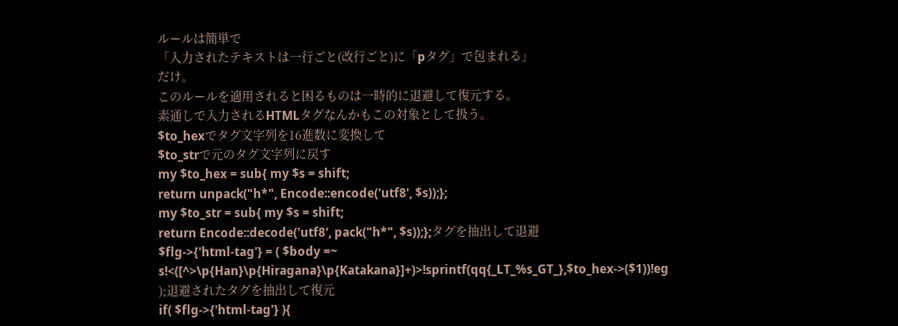ルールは簡単で
「入力されたテキストは一行ごと(改行ごと)に「pタグ」で包まれる」
だけ。
このルールを適用されると困るものは一時的に退避して復元する。
素通しで入力されるHTMLタグなんかもこの対象として扱う。
$to_hexでタグ文字列を16進数に変換して
$to_strで元のタグ文字列に戻す
my $to_hex = sub{ my $s = shift;
return unpack("h*", Encode::encode('utf8', $s));};
my $to_str = sub{ my $s = shift;
return Encode::decode('utf8', pack("h*", $s));};タグを抽出して退避
$flg->{'html-tag'} = ( $body =~ s!<([^>\p{Han}\p{Hiragana}\p{Katakana}]+)>!sprintf(qq{_LT_%s_GT_},$to_hex->($1))!eg );退避されたタグを抽出して復元
if( $flg->{'html-tag'} ){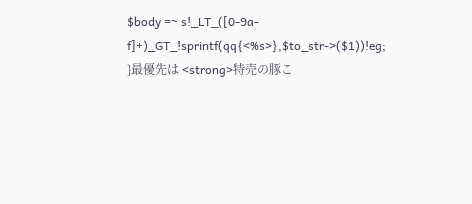$body =~ s!_LT_([0-9a-f]+)_GT_!sprintf(qq{<%s>},$to_str->($1))!eg;
}最優先は <strong>特売の豚こ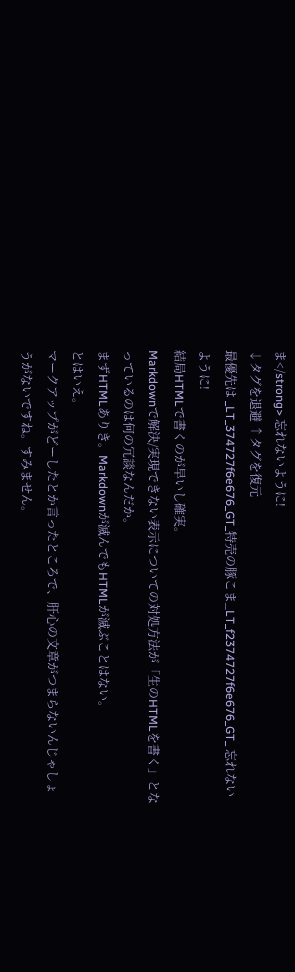ま</strong> 忘れないように!
↓タグを退避 ↑タグを復元
最優先は _LT_374727f6e676_GT_特売の豚こま_LT_f2374727f6e676_GT_ 忘れないように!
結局HTMLで書くのが早いし確実。
Markdownで解決/実現できない表示についての対処方法が「生のHTMLを書く」となっているのは何の冗談なんだか。
まずHTMLありき。Markdownが滅んでもHTMLが滅ぶことはない。
とはいえ。
マークアップがどーしたとか言ったところで、肝心の文章がつまらないんじゃしょうがないですね。すみません。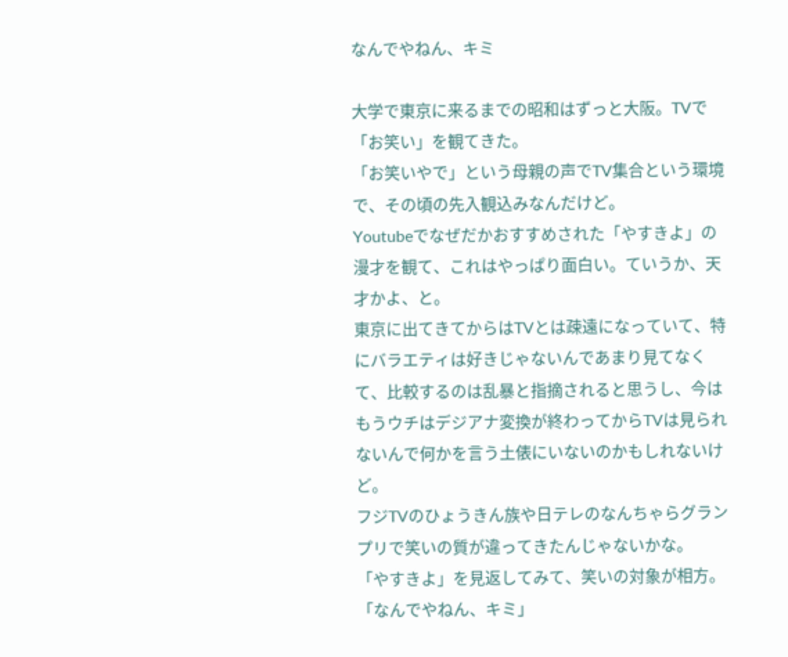なんでやねん、キミ

大学で東京に来るまでの昭和はずっと大阪。TVで「お笑い」を観てきた。
「お笑いやで」という母親の声でTV集合という環境で、その頃の先入観込みなんだけど。
Youtubeでなぜだかおすすめされた「やすきよ」の漫才を観て、これはやっぱり面白い。ていうか、天才かよ、と。
東京に出てきてからはTVとは疎遠になっていて、特にバラエティは好きじゃないんであまり見てなくて、比較するのは乱暴と指摘されると思うし、今はもうウチはデジアナ変換が終わってからTVは見られないんで何かを言う土俵にいないのかもしれないけど。
フジTVのひょうきん族や日テレのなんちゃらグランプリで笑いの質が違ってきたんじゃないかな。
「やすきよ」を見返してみて、笑いの対象が相方。
「なんでやねん、キミ」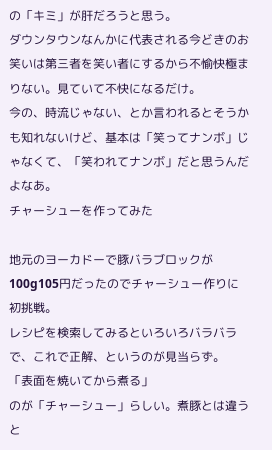の「キミ」が肝だろうと思う。
ダウンタウンなんかに代表される今どきのお笑いは第三者を笑い者にするから不愉快極まりない。見ていて不快になるだけ。
今の、時流じゃない、とか言われるとそうかも知れないけど、基本は「笑ってナンボ」じゃなくて、「笑われてナンボ」だと思うんだよなあ。
チャーシューを作ってみた

地元のヨーカドーで豚バラブロックが100g105円だったのでチャーシュー作りに初挑戦。
レシピを検索してみるといろいろバラバラで、これで正解、というのが見当らず。
「表面を焼いてから煮る」
のが「チャーシュー」らしい。煮豚とは違うと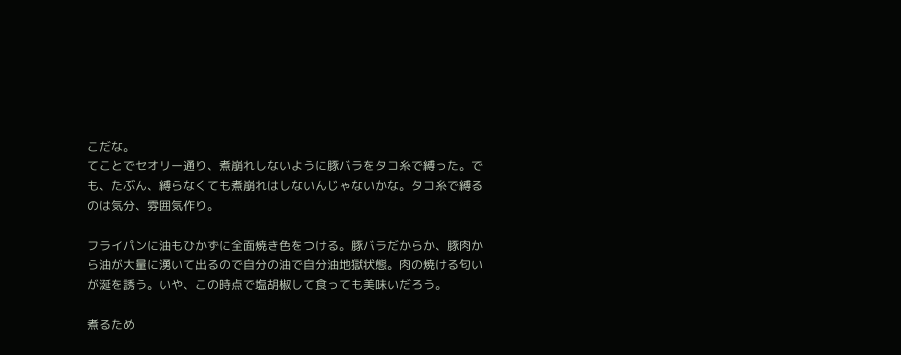こだな。
てことでセオリー通り、煮崩れしないように豚バラをタコ糸で縛った。でも、たぶん、縛らなくても煮崩れはしないんじゃないかな。タコ糸で縛るのは気分、雰囲気作り。

フライパンに油もひかずに全面焼き色をつける。豚バラだからか、豚肉から油が大量に湧いて出るので自分の油で自分油地獄状態。肉の焼ける匂いが涎を誘う。いや、この時点で塩胡椒して食っても美味いだろう。

煮るため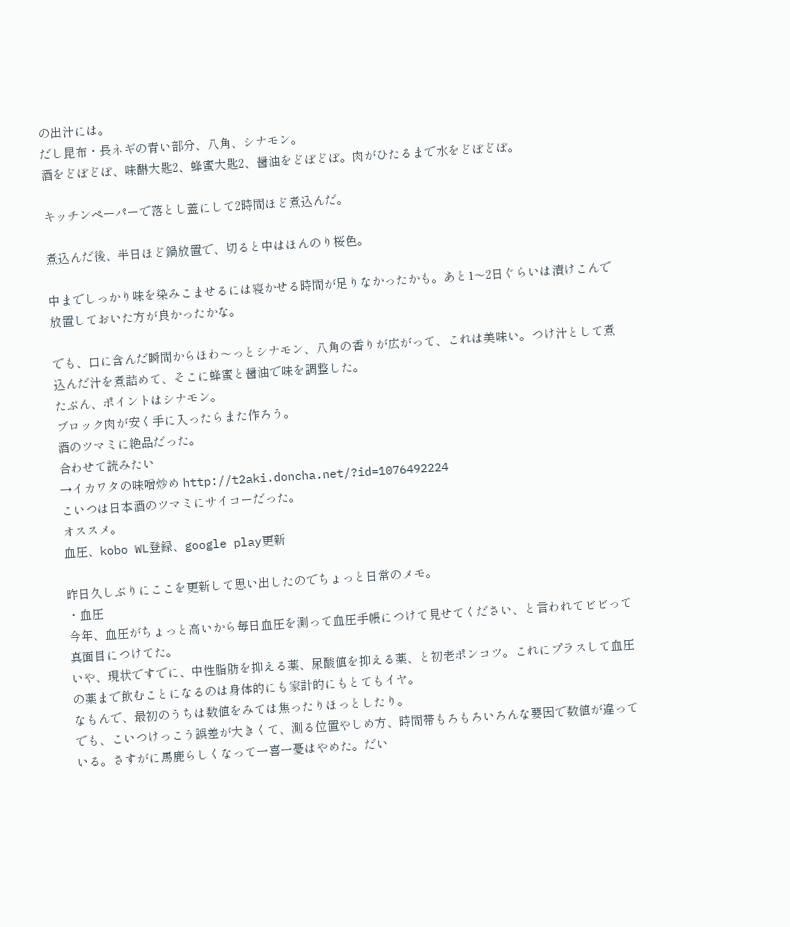の出汁には。
だし昆布・長ネギの青い部分、八角、シナモン。
酒をどぼどぼ、味醂大匙2、蜂蜜大匙2、醤油をどぼどぼ。肉がひたるまで水をどぼどぼ。

キッチンペーパーで落とし蓋にして2時間ほど煮込んだ。

煮込んだ後、半日ほど鍋放置で、切ると中はほんのり桜色。

中までしっかり味を染みこませるには寝かせる時間が足りなかったかも。あと1〜2日ぐらいは漬けこんで放置しておいた方が良かったかな。

でも、口に含んだ瞬間からほわ〜っとシナモン、八角の香りが広がって、これは美味い。つけ汁として煮込んだ汁を煮詰めて、そこに蜂蜜と醤油で味を調整した。
たぶん、ポイントはシナモン。
ブロック肉が安く手に入ったらまた作ろう。
酒のツマミに絶品だった。
合わせて読みたい
→イカワタの味噌炒め http://t2aki.doncha.net/?id=1076492224
こいつは日本酒のツマミにサイコーだった。
オススメ。
血圧、kobo WL登録、google play更新

昨日久しぶりにここを更新して思い出したのでちょっと日常のメモ。
・血圧
今年、血圧がちょっと高いから毎日血圧を測って血圧手帳につけて見せてください、と言われてビビって真面目につけてた。
いや、現状ですでに、中性脂肪を抑える薬、尿酸値を抑える薬、と初老ポンコツ。これにプラスして血圧の薬まで飲むことになるのは身体的にも家計的にもとてもイヤ。
なもんで、最初のうちは数値をみては焦ったりほっとしたり。
でも、こいつけっこう誤差が大きくて、測る位置やしめ方、時間帯もろもろいろんな要因で数値が違っている。さすがに馬鹿らしくなって一喜一憂はやめた。だい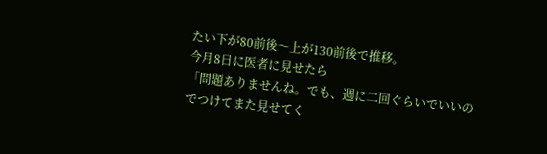たい下が80前後〜上が130前後で推移。
今月8日に医者に見せたら
「問題ありませんね。でも、週に二回ぐらいでいいのでつけてまた見せてく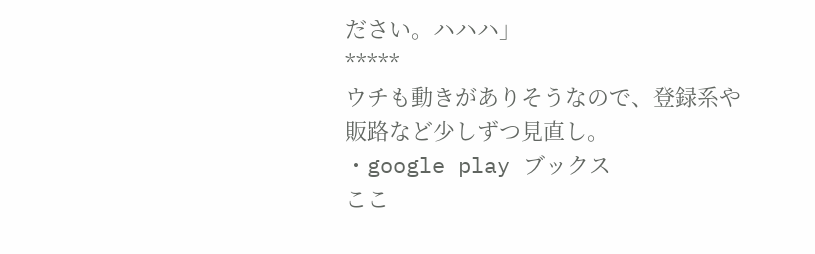ださい。ハハハ」
*****
ウチも動きがありそうなので、登録系や販路など少しずつ見直し。
・google play ブックス
ここ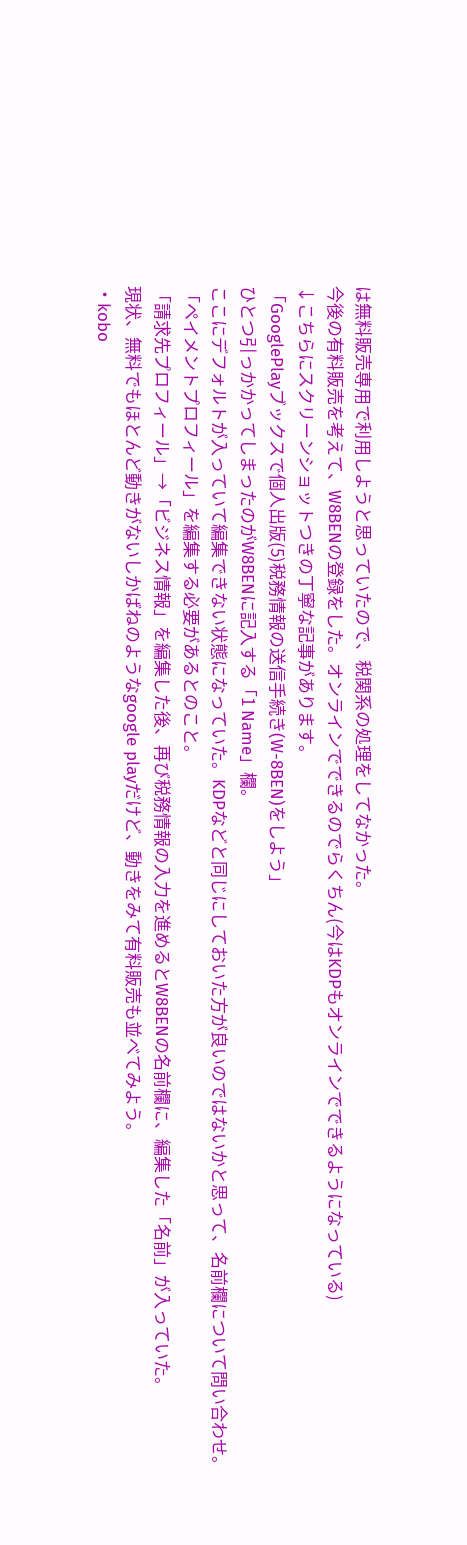は無料販売専用で利用しようと思っていたので、税関系の処理をしてなかった。
今後の有料販売を考えて、W8BENの登録をした。オンラインでできるのでらくちん(今はKDPもオンラインでできるようになっている)
↓こちらにスクリーンショットつきの丁寧な記事があります。
「GooglePlayブックスで個人出版(5)税務情報の送信手続き(W-8BEN)をしよう」
ひとつ引っかかってしまったのがW8BENに記入する「1 Name」欄。
ここにデフォルトが入っていて編集できない状態になっていた。KDPなどと同じにしておいた方が良いのではないかと思って、名前欄について問い合わせ。
「ペイメントプロフィール」を編集する必要があるとのこと。
「請求先プロフィール」→「ビジネス情報」を編集した後、再び税務情報の入力を進めるとW8BENの名前欄に、編集した「名前」が入っていた。
現状、無料でもほとんど動きがないしかばねのようなgoogle playだけど、動きをみて有料販売も並べてみよう。
・kobo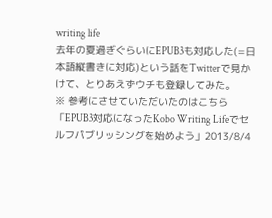writing life
去年の夏過ぎぐらいにEPUB3も対応した(=日本語縦書きに対応)という話をTwitterで見かけて、とりあえずウチも登録してみた。
※ 参考にさせていただいたのはこちら
「EPUB3対応になったKobo Writing Lifeでセルフパブリッシングを始めよう」2013/8/4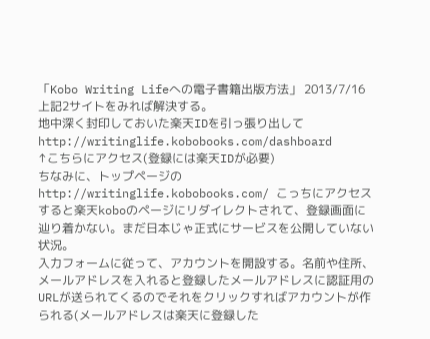「Kobo Writing Lifeへの電子書籍出版方法」 2013/7/16
上記2サイトをみれば解決する。
地中深く封印しておいた楽天IDを引っ張り出して
http://writinglife.kobobooks.com/dashboard
↑こちらにアクセス(登録には楽天IDが必要)
ちなみに、トップページの http://writinglife.kobobooks.com/ こっちにアクセスすると楽天koboのページにリダイレクトされて、登録画面に辿り着かない。まだ日本じゃ正式にサービスを公開していない状況。
入力フォームに従って、アカウントを開設する。名前や住所、メールアドレスを入れると登録したメールアドレスに認証用のURLが送られてくるのでそれをクリックすればアカウントが作られる(メールアドレスは楽天に登録した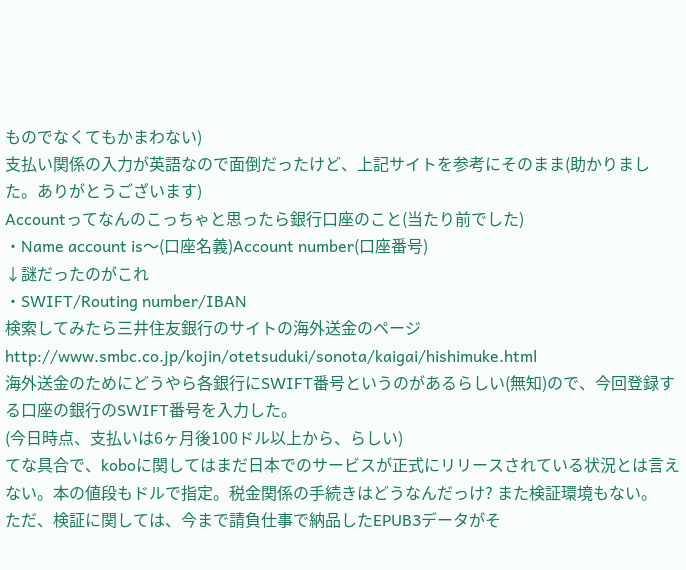ものでなくてもかまわない)
支払い関係の入力が英語なので面倒だったけど、上記サイトを参考にそのまま(助かりました。ありがとうございます)
Accountってなんのこっちゃと思ったら銀行口座のこと(当たり前でした)
・Name account is〜(口座名義)Account number(口座番号)
↓謎だったのがこれ
・SWIFT/Routing number/IBAN
検索してみたら三井住友銀行のサイトの海外送金のページ
http://www.smbc.co.jp/kojin/otetsuduki/sonota/kaigai/hishimuke.html
海外送金のためにどうやら各銀行にSWIFT番号というのがあるらしい(無知)ので、今回登録する口座の銀行のSWIFT番号を入力した。
(今日時点、支払いは6ヶ月後100ドル以上から、らしい)
てな具合で、koboに関してはまだ日本でのサービスが正式にリリースされている状況とは言えない。本の値段もドルで指定。税金関係の手続きはどうなんだっけ? また検証環境もない。
ただ、検証に関しては、今まで請負仕事で納品したEPUB3データがそ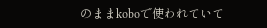のままkoboで使われていて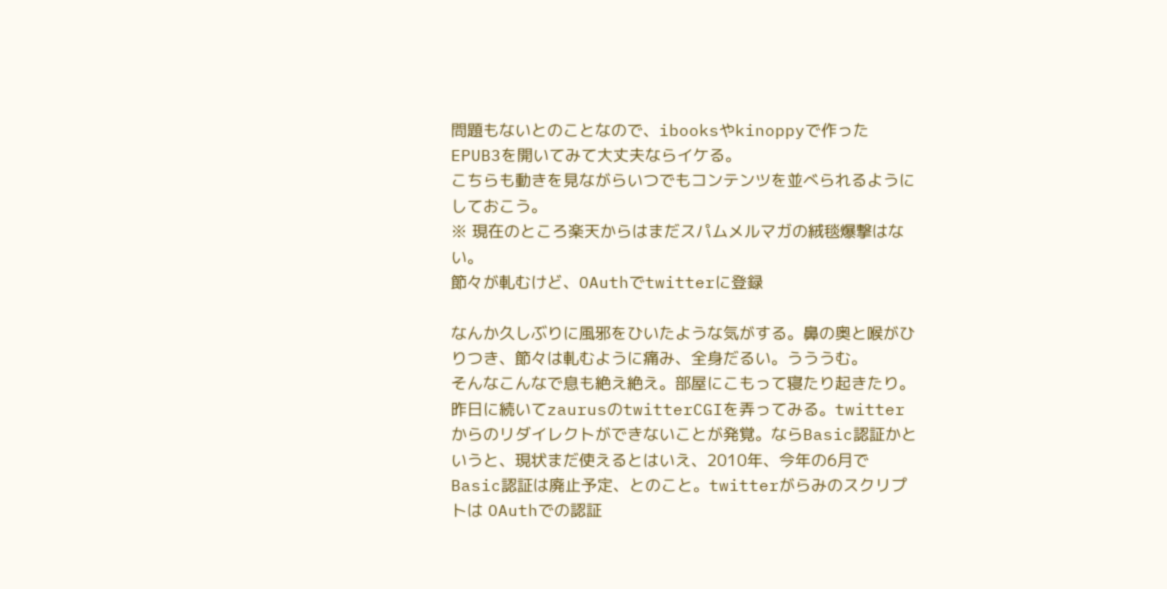問題もないとのことなので、ibooksやkinoppyで作ったEPUB3を開いてみて大丈夫ならイケる。
こちらも動きを見ながらいつでもコンテンツを並べられるようにしておこう。
※ 現在のところ楽天からはまだスパムメルマガの絨毯爆撃はない。
節々が軋むけど、OAuthでtwitterに登録

なんか久しぶりに風邪をひいたような気がする。鼻の奥と喉がひりつき、節々は軋むように痛み、全身だるい。うううむ。
そんなこんなで息も絶え絶え。部屋にこもって寝たり起きたり。昨日に続いてzaurusのtwitterCGIを弄ってみる。twitterからのリダイレクトができないことが発覚。ならBasic認証かというと、現状まだ使えるとはいえ、2010年、今年の6月でBasic認証は廃止予定、とのこと。twitterがらみのスクリプトは OAuthでの認証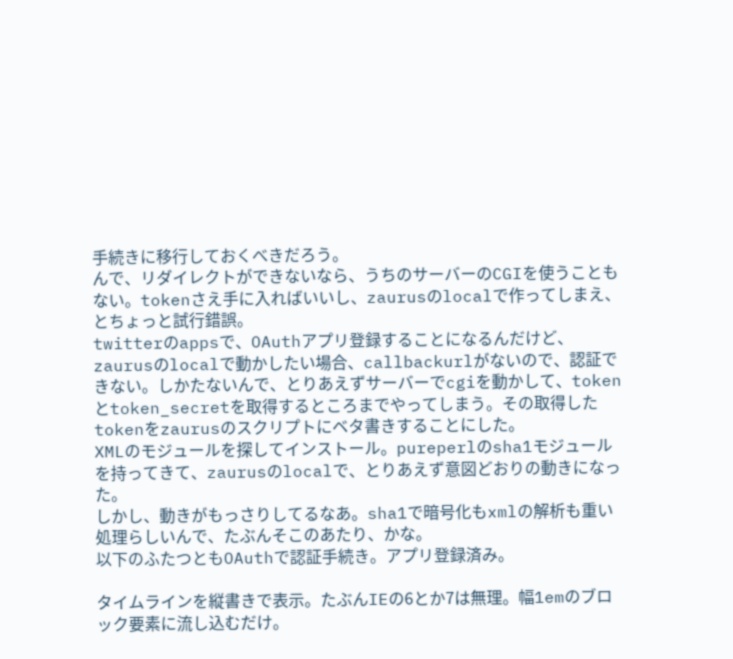手続きに移行しておくべきだろう。
んで、リダイレクトができないなら、うちのサーバーのCGIを使うこともない。tokenさえ手に入ればいいし、zaurusのlocalで作ってしまえ、とちょっと試行錯誤。
twitterのappsで、OAuthアプリ登録することになるんだけど、zaurusのlocalで動かしたい場合、callbackurlがないので、認証できない。しかたないんで、とりあえずサーバーでcgiを動かして、tokenとtoken_secretを取得するところまでやってしまう。その取得したtokenをzaurusのスクリプトにベタ書きすることにした。
XMLのモジュールを探してインストール。pureperlのsha1モジュールを持ってきて、zaurusのlocalで、とりあえず意図どおりの動きになった。
しかし、動きがもっさりしてるなあ。sha1で暗号化もxmlの解析も重い処理らしいんで、たぶんそこのあたり、かな。
以下のふたつともOAuthで認証手続き。アプリ登録済み。

タイムラインを縦書きで表示。たぶんIEの6とか7は無理。幅1emのブロック要素に流し込むだけ。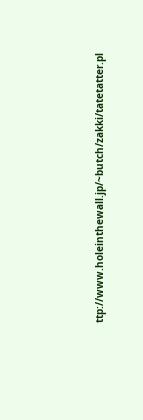ttp://www.holeinthewall.jp/~butch/zakki/tatetatter.pl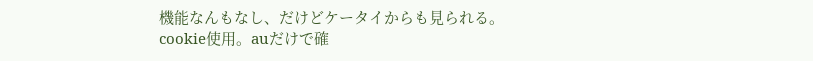機能なんもなし、だけどケータイからも見られる。cookie使用。auだけで確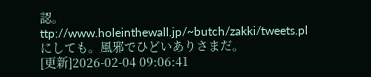認。
ttp://www.holeinthewall.jp/~butch/zakki/tweets.pl
にしても。風邪でひどいありさまだ。
[更新]2026-02-04 09:06:41